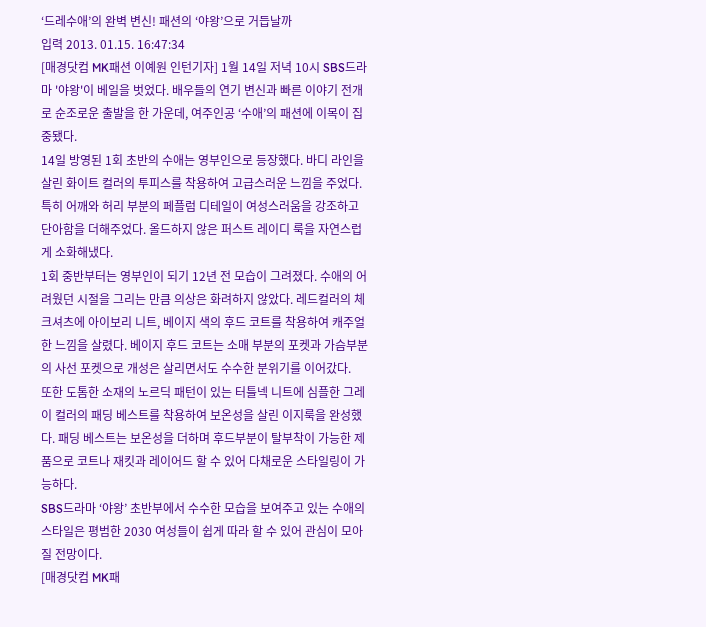‘드레수애’의 완벽 변신! 패션의 ‘야왕’으로 거듭날까
입력 2013. 01.15. 16:47:34
[매경닷컴 MK패션 이예원 인턴기자] 1월 14일 저녁 10시 SBS드라마 '야왕'이 베일을 벗었다. 배우들의 연기 변신과 빠른 이야기 전개로 순조로운 출발을 한 가운데, 여주인공 ‘수애’의 패션에 이목이 집중됐다.
14일 방영된 1회 초반의 수애는 영부인으로 등장했다. 바디 라인을 살린 화이트 컬러의 투피스를 착용하여 고급스러운 느낌을 주었다. 특히 어깨와 허리 부분의 페플럼 디테일이 여성스러움을 강조하고 단아함을 더해주었다. 올드하지 않은 퍼스트 레이디 룩을 자연스럽게 소화해냈다.
1회 중반부터는 영부인이 되기 12년 전 모습이 그려졌다. 수애의 어려웠던 시절을 그리는 만큼 의상은 화려하지 않았다. 레드컬러의 체크셔츠에 아이보리 니트, 베이지 색의 후드 코트를 착용하여 캐주얼한 느낌을 살렸다. 베이지 후드 코트는 소매 부분의 포켓과 가슴부분의 사선 포켓으로 개성은 살리면서도 수수한 분위기를 이어갔다.
또한 도톰한 소재의 노르딕 패턴이 있는 터틀넥 니트에 심플한 그레이 컬러의 패딩 베스트를 착용하여 보온성을 살린 이지룩을 완성했다. 패딩 베스트는 보온성을 더하며 후드부분이 탈부착이 가능한 제품으로 코트나 재킷과 레이어드 할 수 있어 다채로운 스타일링이 가능하다.
SBS드라마 ‘야왕’ 초반부에서 수수한 모습을 보여주고 있는 수애의 스타일은 평범한 2030 여성들이 쉽게 따라 할 수 있어 관심이 모아질 전망이다.
[매경닷컴 MK패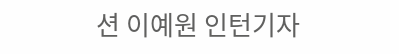션 이예원 인턴기자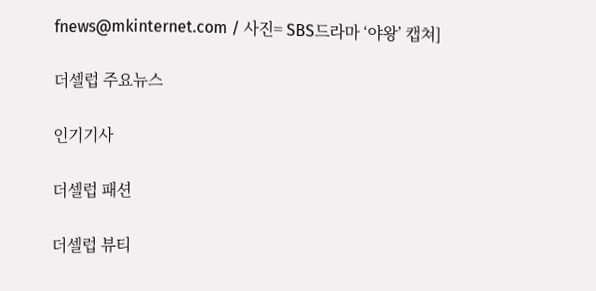fnews@mkinternet.com / 사진= SBS드라마 ‘야왕’ 캡쳐]

더셀럽 주요뉴스

인기기사

더셀럽 패션

더셀럽 뷰티